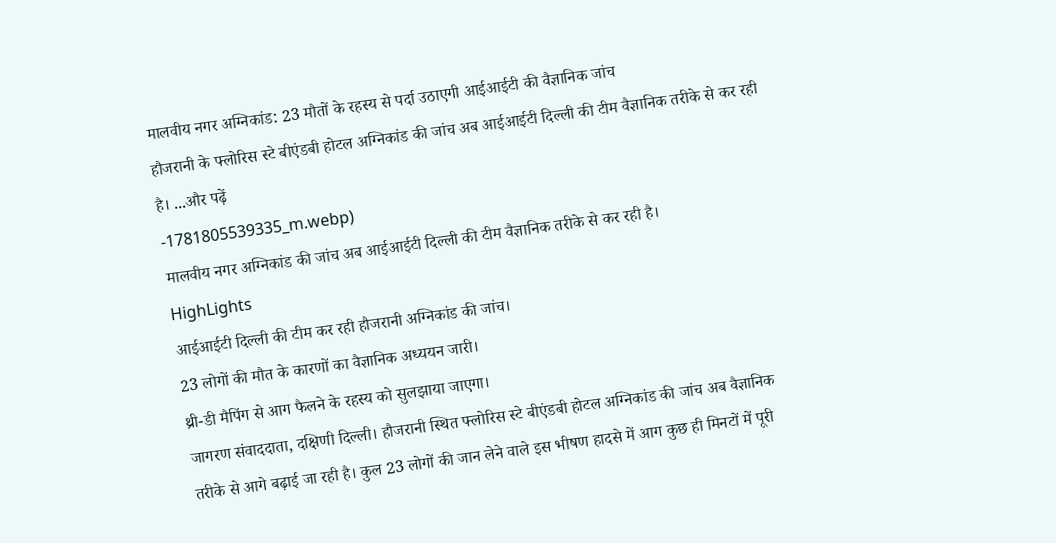मालवीय नगर अग्निकांड: 23 मौतों के रहस्य से पर्दा उठाएगी आईआईटी की वैज्ञानिक जांच
हौजरानी के फ्लोरिस स्टे बीएंडबी होटल अग्निकांड की जांच अब आईआईटी दिल्ली की टीम वैज्ञानिक तरीके से कर रही है। ...और पढ़ें
-1781805539335_m.webp)
मालवीय नगर अग्निकांड की जांच अब आईआईटी दिल्ली की टीम वैज्ञानिक तरीके से कर रही है।
HighLights
आईआईटी दिल्ली की टीम कर रही हौजरानी अग्निकांड की जांच।
23 लोगों की मौत के कारणों का वैज्ञानिक अध्ययन जारी।
थ्री-डी मैपिंग से आग फैलने के रहस्य को सुलझाया जाएगा।
जागरण संवाददाता, दक्षिणी दिल्ली। हौजरानी स्थित फ्लोरिस स्टे बीएंडबी होटल अग्निकांड की जांच अब वैज्ञानिक तरीके से आगे बढ़ाई जा रही है। कुल 23 लोगों की जान लेने वाले इस भीषण हादसे में आग कुछ ही मिनटों में पूरी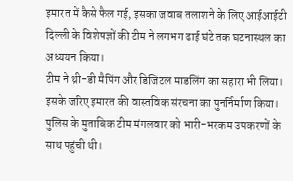इमारत में कैसे फैल गई, इसका जवाब तलाशने के लिए आईआईटी दिल्ली के विशेषज्ञों की टीम ने लगभग ढाई घंटे तक घटनास्थल का अध्ययन किया।
टीम ने थ्री-डी मैपिंग और डिजिटल माडलिंग का सहारा भी लिया। इसके जरिए इमारत की वास्तविक संरचना का पुनर्निर्माण किया। पुलिस के मुताबिक टीम मंगलवार को भारी-भरकम उपकरणों के साथ पहुंची थी।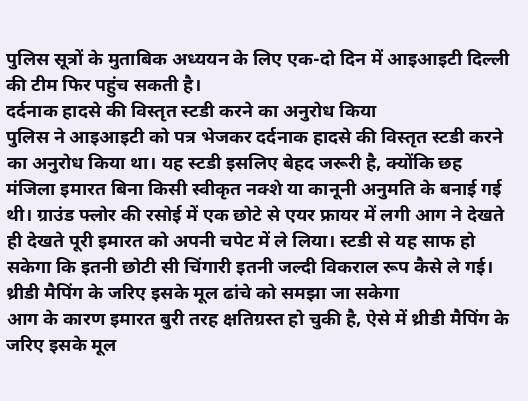पुलिस सूत्रों के मुताबिक अध्ययन के लिए एक-दो दिन में आइआइटी दिल्ली की टीम फिर पहुंच सकती है।
दर्दनाक हादसे की विस्तृत स्टडी करने का अनुरोध किया
पुलिस ने आइआइटी को पत्र भेजकर दर्दनाक हादसे की विस्तृत स्टडी करने का अनुरोध किया था। यह स्टडी इसलिए बेहद जरूरी है, क्योंकि छह मंजिला इमारत बिना किसी स्वीकृत नक्शे या कानूनी अनुमति के बनाई गई थी। ग्राउंड फ्लोर की रसोई में एक छोटे से एयर फ्रायर में लगी आग ने देखते ही देखते पूरी इमारत को अपनी चपेट में ले लिया। स्टडी से यह साफ हो सकेगा कि इतनी छोटी सी चिंगारी इतनी जल्दी विकराल रूप कैसे ले गई।
थ्रीडी मैपिंग के जरिए इसके मूल ढांचे को समझा जा सकेगा
आग के कारण इमारत बुरी तरह क्षतिग्रस्त हो चुकी है, ऐसे में थ्रीडी मैपिंग के जरिए इसके मूल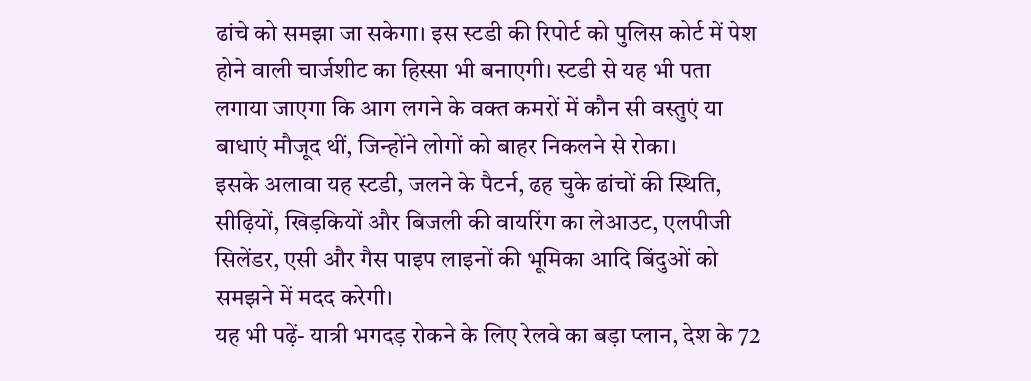ढांचे को समझा जा सकेगा। इस स्टडी की रिपोर्ट को पुलिस कोर्ट में पेश होने वाली चार्जशीट का हिस्सा भी बनाएगी। स्टडी से यह भी पता लगाया जाएगा कि आग लगने के वक्त कमरों में कौन सी वस्तुएं या बाधाएं मौजूद थीं, जिन्होंने लोगों को बाहर निकलने से रोका।
इसके अलावा यह स्टडी, जलने के पैटर्न, ढह चुके ढांचों की स्थिति, सीढ़ियों, खिड़कियों और बिजली की वायरिंग का लेआउट, एलपीजी सिलेंडर, एसी और गैस पाइप लाइनों की भूमिका आदि बिंदुओं को समझने में मदद करेगी।
यह भी पढ़ें- यात्री भगदड़ रोकने के लिए रेलवे का बड़ा प्लान, देश के 72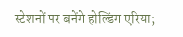स्टेशनों पर बनेंगे होल्डिंग एरिया;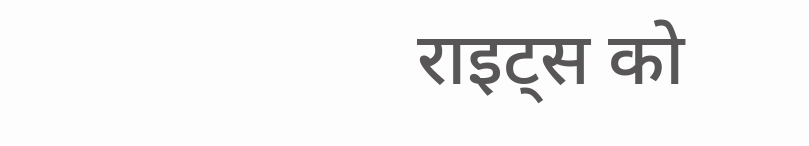राइट्स को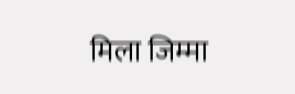मिला जिम्मा